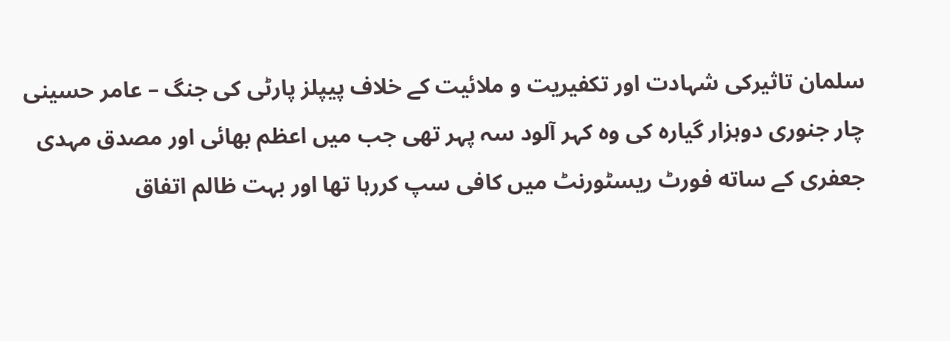سلمان تاثیرکی شہادت اور تکفیریت و ملائیت کے خلاف پیپلز پارٹی کی جنگ – عامر حسینی
چار جنوری دوہزار گیارہ کی وہ کہر آلود سہ پہر تهی جب میں اعظم بهائی اور مصدق مہدی جعفری کے ساته فورٹ ریسٹورنٹ میں کافی سپ کررہا تها اور بہت ظالم اتفاق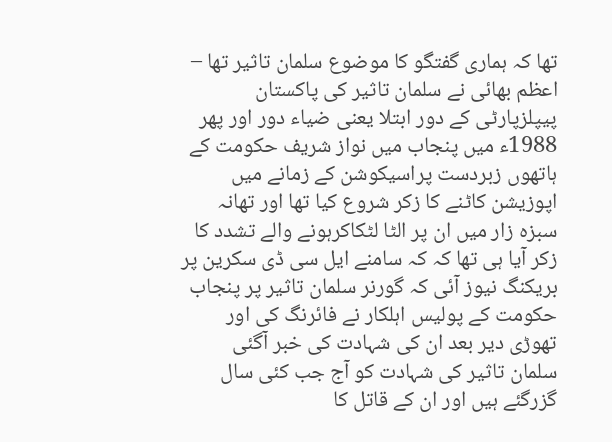تها کہ ہماری گفتگو کا موضوع سلمان تاثیر تها – اعظم بهائی نے سلمان تاثیر کی پاکستان پیپلزپارٹی کے دور ابتلا یعنی ضیاء دور اور پهر 1988ء میں پنجاب میں نواز شریف حکومت کے ہاتھوں زبردست پراسیکوشن کے زمانے میں اپوزیشن کاٹنے کا زکر شروع کیا تها اور تهانہ سبزہ زار میں ان پر الٹا لٹکاکرہونے والے تشدد کا زکر آیا ہی تها کہ کہ سامنے ایل سی ڈی سکرین پر بریکنگ نیوز آئی کہ گورنر سلمان تاثیر پر پنجاب حکومت کے پولیس اہلکار نے فائرنگ کی اور تهوڑی دیر بعد ان کی شہادت کی خبر آگئی
سلمان تاثیر کی شہادت کو آج جب کئی سال گزرگئے ہیں اور ان کے قاتل کا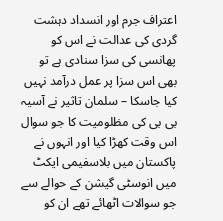اعتراف جرم اور انسداد دہشت گردی کی عدالت نے اس کو پهانسی کی سزا سنادی ہے تو بهی اس سزا پر عمل درآمد نہیں کیا جاسکا – سلمان تاثیر نے آسیہ بی بی کی مظلومیت کا جو سوال اس وقت کهڑا کیا اور انہوں نے پاکستان میں بلاسفیمی ایکٹ میں انوسٹی گیشن کے حوالے سے جو سوالات اٹهائے تهے ان کو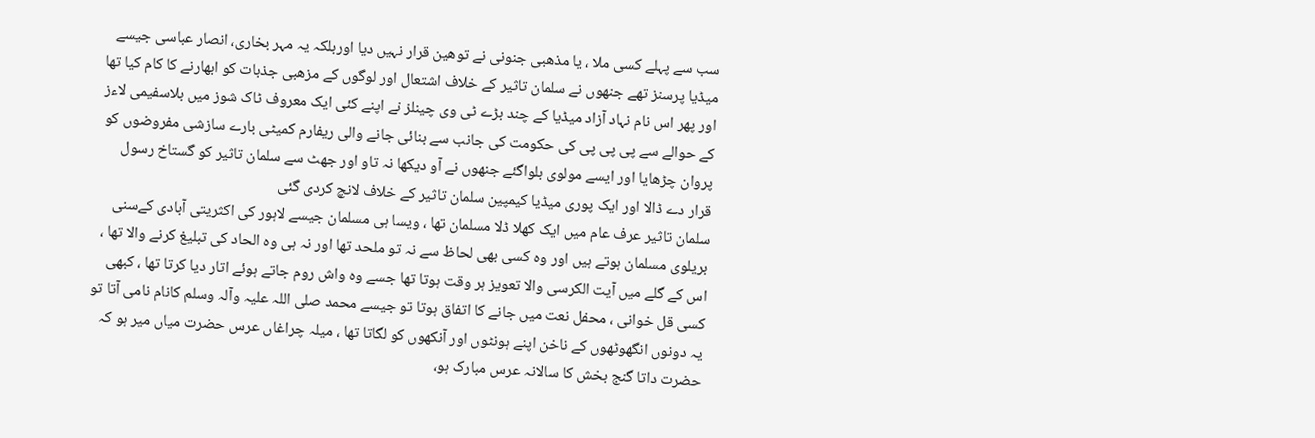سب سے پہلے کسی ملا ، یا مذهبی جنونی نے توهین قرار نہیں دیا اوربلکہ یہ مہر بخاری، انصار عباسی جیسے میڈیا پرسنز تهے جنهوں نے سلمان تاثیر کے خلاف اشتعال اور لوگوں کے مزهبی جذبات کو ابهارنے کا کام کیا تها اور پهر اس نام نہاد آزاد میڈیا کے چند بڑے ٹی وی چینلز نے اپنے کئی ایک معروف ٹاک شوز میں بلاسفیمی لاءز کے حوالے سے پی پی پی کی حکومت کی جانب سے بنائی جانے والی ریفارم کمیٹی بارے سازشی مفروضوں کو پروان چڑهایا اور ایسے مولوی بلواگئے جنهوں نے آو دیکها نہ تاو اور جهٹ سے سلمان تاثیر کو گستاخ رسول قرار دے ڈالا اور ایک پوری میڈیا کیمپین سلمان تاثیر کے خلاف لانچ کردی گئی
سلمان تاثیر عرف عام میں ایک کهلا ڈلا مسلمان تها ، ویسا ہی مسلمان جیسے لاہور کی اکثریتی آبادی کےسنی بریلوی مسلمان ہوتے ہیں اور وہ کسی بهی لحاظ سے نہ تو ملحد تها اور نہ ہی وہ الحاد کی تبلیغ کرنے والا تها ، اس کے گلے میں آیت الکرسی والا تعویز ہر وقت ہوتا تها جسے وہ واش روم جاتے ہوئے اتار دیا کرتا تها ، کبهی کسی قل خوانی ، محفل نعت میں جانے کا اتفاق ہوتا تو جیسے محمد صلی اللہ علیہ وآلہ وسلم کانام نامی آتا تو یہ دونوں انگهوٹهوں کے ناخن اپنے ہونٹوں اور آنکهوں کو لگاتا تها ، میلہ چراغاں عرس حضرت میاں میر ہو کہ حضرت داتا گنج بخش کا سالانہ عرس مبارک ہو،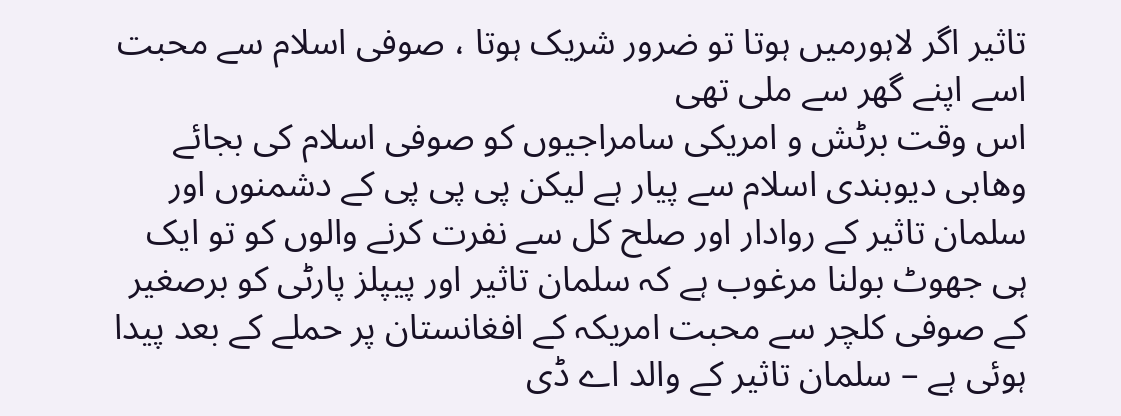تاثیر اگر لاہورمیں ہوتا تو ضرور شریک ہوتا ، صوفی اسلام سے محبت اسے اپنے گهر سے ملی تهی
اس وقت برٹش و امریکی سامراجیوں کو صوفی اسلام کی بجائے وهابی دیوبندی اسلام سے پیار ہے لیکن پی پی پی کے دشمنوں اور سلمان تاثیر کے روادار اور صلح کل سے نفرت کرنے والوں کو تو ایک ہی جهوٹ بولنا مرغوب ہے کہ سلمان تاثیر اور پیپلز پارٹی کو برصغیر کے صوفی کلچر سے محبت امریکہ کے افغانستان پر حملے کے بعد پیدا ہوئی ہے – سلمان تاثیر کے والد اے ڈی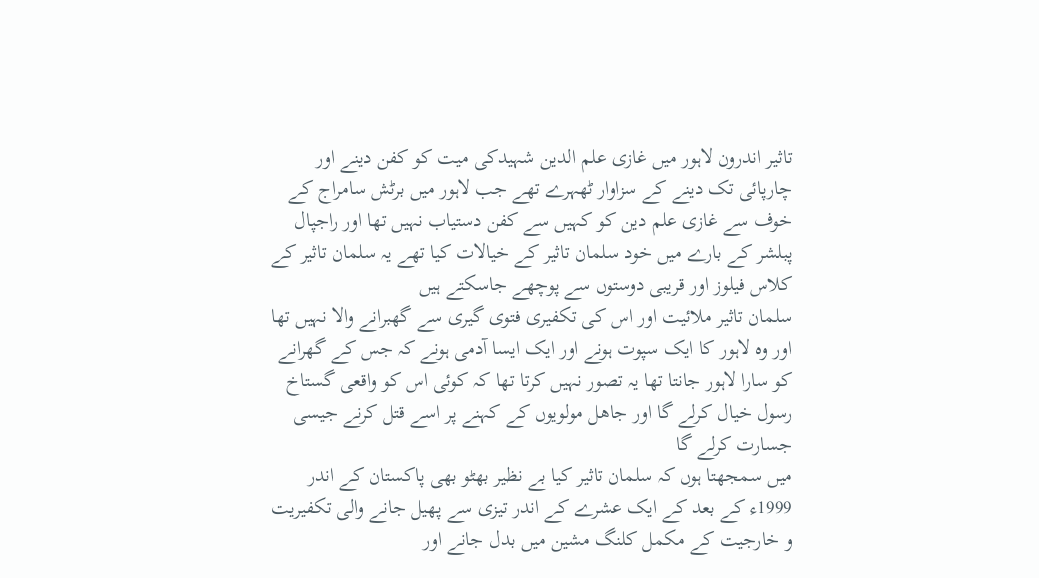تاثیر اندرون لاہور میں غازی علم الدین شہیدکی میت کو کفن دینے اور چارپائی تک دینے کے سزاوار ٹهہرے تهے جب لاہور میں برٹش سامراج کے خوف سے غازی علم دین کو کہیں سے کفن دستیاب نہیں تها اور راجپال پبلشر کے بارے میں خود سلمان تاثیر کے خیالات کیا تهے یہ سلمان تاثیر کے کلاس فیلوز اور قریبی دوستوں سے پوچهے جاسکتے ہیں
سلمان تاثیر ملائیت اور اس کی تکفیری فتوی گیری سے گهبرانے والا نہیں تها اور وہ لاہور کا ایک سپوت ہونے اور ایک ایسا آدمی ہونے کہ جس کے گهرانے کو سارا لاہور جانتا تها یہ تصور نہیں کرتا تها کہ کوئی اس کو واقعی گستاخ رسول خیال کرلے گا اور جاهل مولویوں کے کہنے پر اسے قتل کرنے جیسی جسارت کرلے گا
میں سمجهتا ہوں کہ سلمان تاثیر کیا بے نظیر بهٹو بهی پاکستان کے اندر 1999ء کے بعد کے ایک عشرے کے اندر تیزی سے پهیل جانے والی تکفیریت و خارجیت کے مکمل کلنگ مشین میں بدل جانے اور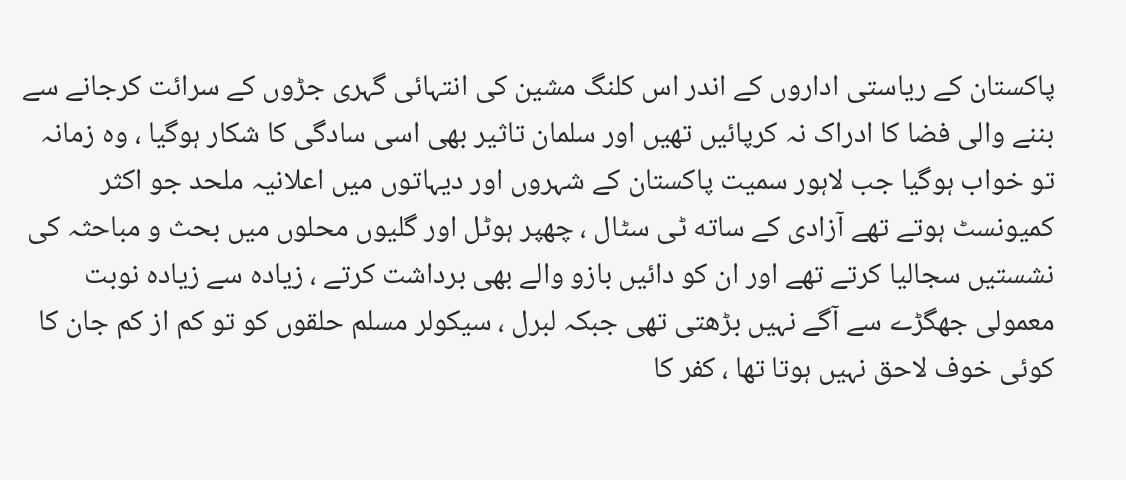پاکستان کے ریاستی اداروں کے اندر اس کلنگ مشین کی انتہائی گہری جڑوں کے سرائت کرجانے سے بننے والی فضا کا ادراک نہ کرپائیں تهیں اور سلمان تاثیر بهی اسی سادگی کا شکار ہوگیا ، وہ زمانہ تو خواب ہوگیا جب لاہور سمیت پاکستان کے شہروں اور دیہاتوں میں اعلانیہ ملحد جو اکثر کمیونسٹ ہوتے تهے آزادی کے ساته ٹی سٹال ، چهپر ہوٹل اور گلیوں محلوں میں بحث و مباحثہ کی نشستیں سجالیا کرتے تهے اور ان کو دائیں بازو والے بهی برداشت کرتے ، زیادہ سے زیادہ نوبت معمولی جهگڑے سے آگے نہیں بڑهتی تهی جبکہ لبرل ، سیکولر مسلم حلقوں کو تو کم از کم جان کا کوئی خوف لاحق نہیں ہوتا تها ، کفر کا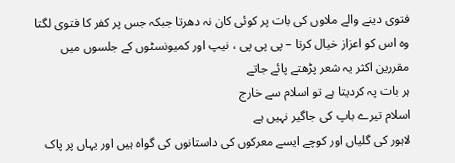فتوی دینے والے ملاوں کی بات پر کوئی کان نہ دهرتا جبکہ جس پر کفر کا فتوی لگتا وہ اس کو اعزاز خیال کرتا – پی پی پی ، نیپ اور کمیونسٹوں کے جلسوں میں مقررین اکثر یہ شعر پڑهتے پائے جاتے
ہر بات پہ کردیتا ہے تو اسلام سے خارج
اسلام تیرے باپ کی جاگیر نہیں ہے
لاہور کی گلیاں اور کوچے ایسے معرکوں کی داستانوں کی گواہ ہیں اور یہاں پر پاک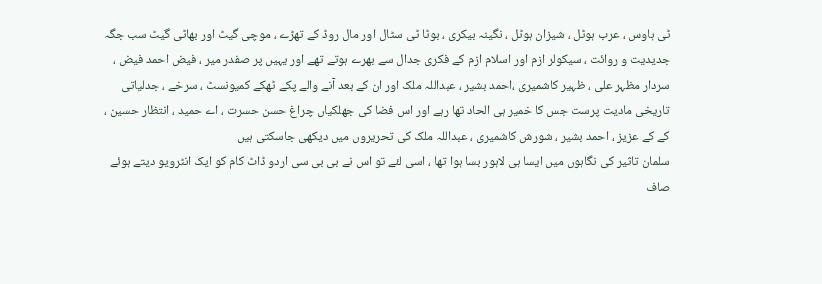ٹی ہاوس ، عرب ہوٹل ، شیزان ہوٹل ، نگینہ بیکری ، بوٹا ٹی سٹال اور مال روڈ کے تهڑے ، موچی گیٹ اور بهاٹی گیٹ سب جگہ جدیدیت و روائت ، سیکولر ازم اور اسلام ازم کے فکری جدال سے بهرے ہوتے تهے اور یہیں پر صفدر میر ، فیض احمد فیض ، سردار مظہر علی ، ظہیر کاشمیری ،احمد بشیر ، عبداللہ ملک اور ان کے بعد آنے والے پکے ٹهکے کمیونسٹ ، سرخے ، جدلیاتی تاریخی مادیت پرست جس کا خمیر ہی الحاد تها رہے اور اس فضا کی جهلکیاں چراغ حسن حسرت ، اے حمید ، انتظار حسین ، کے کے عزیز ، احمد بشیر ، شورش کاشمیری ، عبداللہ ملک کی تحریروں میں دیکهی جاسکتی ہیں
سلمان تاثیر کی نگاہوں میں ایسا ہی لاہور بسا ہوا تها ، اسی لئے تو اس نے بی بی سی اردو ڈاٹ کام کو ایک انٹرویو دیتے ہوئے صاف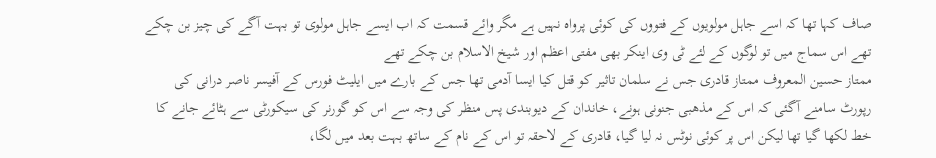صاف کہا تها کہ اسے جاہل مولویوں کے فتووں کی کوئی پرواہ نہیں ہے مگر وائے قسمت کہ اب ایسے جاہل مولوی تو بہت آگے کی چیز بن چکے تهے اس سماج میں تو لوگوں کے لئے ٹی وی اینکر بهی مفتی اعظم اور شیخ الاسلام بن چکے تهے
ممتاز حسین المعروف ممتاز قادری جس نے سلمان تاثیر کو قتل کیا ایسا آدمی تها جس کے بارے میں ایلیٹ فورس کے آفیسر ناصر درانی کی رپورٹ سامنے آگئی کہ اس کے مذهبی جنونی ہونے، خاندان کے دیوبندی پس منظر کی وجہ سے اس کو گورنر کی سیکورٹی سے ہٹائے جانے کا خط لکها گیا تها لیکن اس پر کوئی نوٹس نہ لیا گیا، قادری کے لاحقہ تو اس کے نام کے ساتھ بہت بعد میں لگا،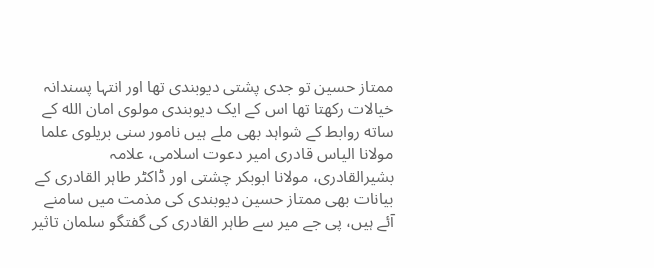ممتاز حسین تو جدی پشتی دیوبندی تھا اور انتہا پسندانہ خیالات رکھتا تھا اس کے ایک دیوبندی مولوی امان الله کے ساته روابط کے شواہد بهی ملے ہیں نامور سنی بریلوی علما مولانا الیاس قادری امیر دعوت اسلامی، علامہ بشیرالقادری، مولانا ابوبکر چشتی اور ڈاکٹر طاہر القادری کے بیانات بهی ممتاز حسین دیوبندی کی مذمت میں سامنے آئے ہیں، پی جے میر سے طاہر القادری کی گفتگو سلمان تاثیر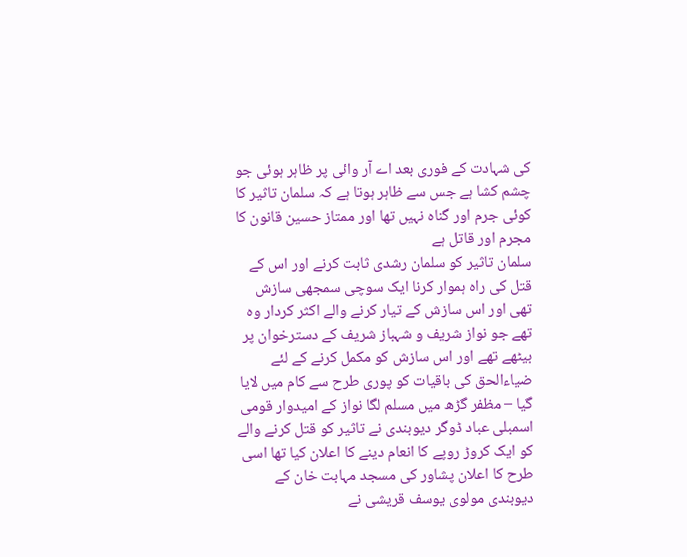کی شہادت کے فوری بعد اے آر وائی پر ظاہر ہوئی جو چشم کشا ہے جس سے ظاہر ہوتا ہے کہ سلمان تاثیر کا کوئی جرم اور گناہ نہیں تها اور ممتاز حسین قانون کا مجرم اور قاتل ہے
سلمان تاثیر کو سلمان رشدی ثابت کرنے اور اس کے قتل کی راہ ہموار کرنا ایک سوچی سمجهی سازش تهی اور اس سازش کے تیار کرنے والے اکثر کردار وہ تهے جو نواز شریف و شہباز شریف کے دسترخوان پر بیٹهے تهے اور اس سازش کو مکمل کرنے کے لئے ضیاءالحق کی باقیات کو پوری طرح سے کام میں لایا گیا – مظفر گڑھ میں مسلم لگا نواز کے امیدوار قومی اسمبلی عباد ڈوگر دیوبندی نے تاثیر کو قتل کرنے والے کو ایک کروڑ روپے کا انعام دینے کا اعلان کیا تھا اسی طرح کا اعلان پشاور کی مسجد مہابت خان کے دیوبندی مولوی یوسف قریشی نے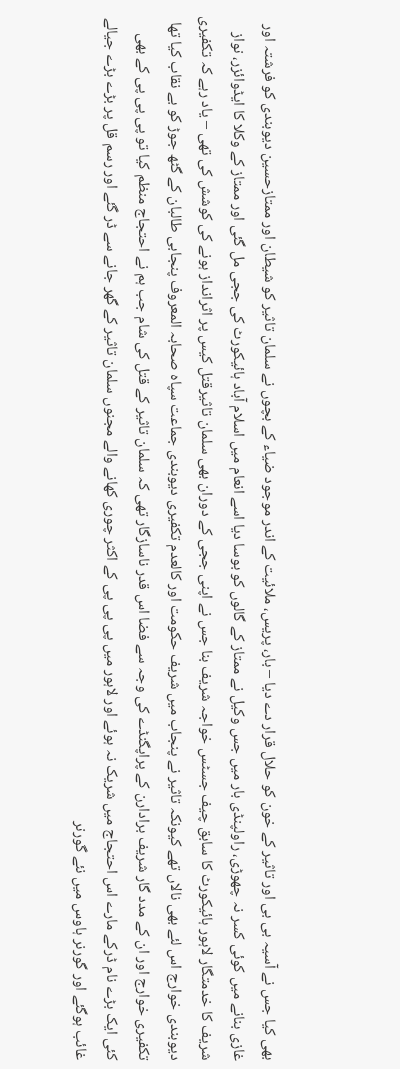بھی کیا جس نے آسیہ بی بی اور تاثیر کے خون کو حلال قرار دے دیا – بار، پریس، ملائیت کے اندر موجود ضیاء کے بچوں نے سلمان تاثیر کو شیطان اور ممتازحسین دیوبندی کو فرشتہ اور غازی بنانے میں کوئی کسر نہ چهوڑی، راولپنڈی بار میں جس وکیل نے ممتاز کے گالوں کو بوسا دیا اسے انعام میں اسلام آباد ہائیکورٹ کی ججی مل گئی اور ممتاز کے وکلا کا ایڈوائزر، نواز شریف کا خدمتگار لاہور ہائیکورٹ کا سابق چیف جسٹس خواجہ شریف بنا جس نے اپنی ججی کے دوران بهی سلمان تاثیرقتل کیس پر اثرانداز ہونے کی کوشش کی تهی – یاد رہے کہ تکفیری دیوبندی خوارج اس لئے بھی نالاں تھے کیونکہ تاثیر نے پنجاب میں شریف حکومت اور کالعدم تکفیری دیوبندی جماعت سپاہ صحابہ المعروف پنجابی طالبان کے گٹھ جوڑ کو بے نقاب کیا تھا
تکفیری خوارج اور ان کے مدد گار شریف برادارن کے پراپگنڈے کی وجہ سے فضا اس قدر ناسازگار تهی کہ سلمان تاثیر کے قتل کی شام جب ہم نے احتجاج منظم کیا تو پی پی پی کے بهی کئی ایک بڑے نام ڈرکے مارے اس احتجاج میں شریک نہ ہوئے اور لاہور میں پی پی پی کے اکثر چوری کهانے والے مجنوں سلمان تاثیر کے گهر جانے سے ڈر گئے اور رسم قل پر بڑے بڑے جیالے غائب ہوگئے اور گورنر ہاوس میں نئے گورنر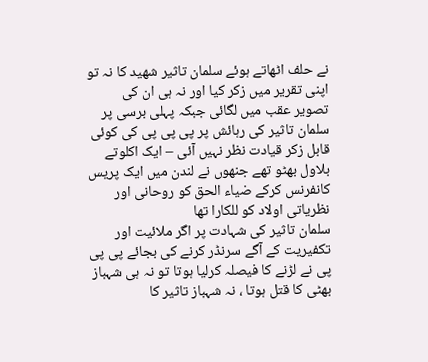نے حلف اٹهاتے ہوئے سلمان تاثیر شهید کا نہ تو اپنی تقریر میں زکر کیا اور نہ ہی ان کی تصویر عقب میں لگائی جبکہ پہلی برسی پر سلمان تاثیر کی رہائش پر پی پی پی کی کوئی قابل زکر قیادت نظر نہیں آئی – ایک اکلوتے بلاول بهٹو تهے جنهوں نے لندن میں ایک پریس کانفرنس کرکے ضیاء الحق کو روحانی اور نظریاتی اولاد کو للکارا تها
سلمان تاثیر کی شہادت پر اگر ملائیت اور تکفیریت کے آگے سرنڈر کرنے کی بجائے پی پی پی نے لڑنے کا فیصلہ کرلیا ہوتا تو نہ ہی شہباز بهٹی کا قتل ہوتا ، نہ شہباز تاثیر کا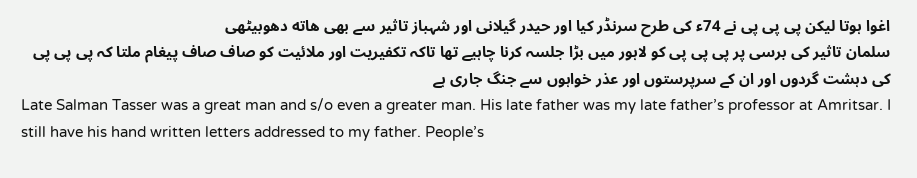اغوا ہوتا لیکن پی پی پی نے 74ء کی طرح سرنڈر کیا اور حیدر گیلانی اور شہباز تاثیر سے بهی هاته دهوبیٹهی
سلمان تاثیر کی برسی پر پی پی پی کو لاہور میں بڑا جلسہ کرنا چاہیے تها تاکہ تکفیریت اور ملائیت کو صاف صاف پیغام ملتا کہ پی پی پی کی دہشت گردوں اور ان کے سرپرستوں اور عذر خواہوں سے جنگ جاری ہے
Late Salman Tasser was a great man and s/o even a greater man. His late father was my late father’s professor at Amritsar. I still have his hand written letters addressed to my father. People’s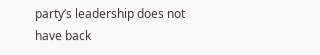party’s leadership does not have back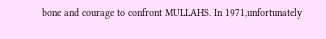bone and courage to confront MULLAHS. In 1971,unfortunately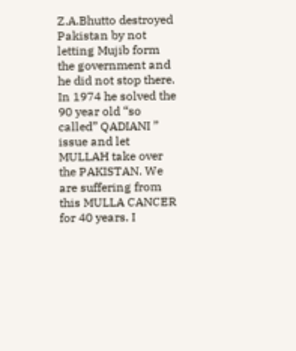Z.A.Bhutto destroyed Pakistan by not letting Mujib form the government and he did not stop there. In 1974 he solved the 90 year old “so called” QADIANI ” issue and let MULLAH take over the PAKISTAN. We are suffering from this MULLA CANCER for 40 years. I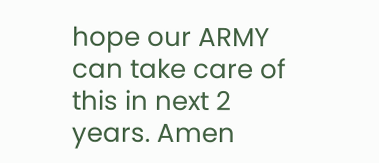hope our ARMY can take care of this in next 2 years. Amen